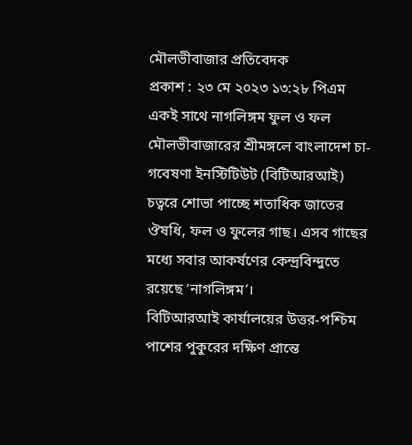মৌলভীবাজার প্রতিবেদক
প্রকাশ : ২৩ মে ২০২৩ ১৩:২৮ পিএম
একই সাথে নাগলিঙ্গম ফুল ও ফল
মৌলভীবাজারের শ্রীমঙ্গলে বাংলাদেশ চা-গবেষণা ইনস্টিটিউট (বিটিআরআই) চত্বরে শোভা পাচ্ছে শতাধিক জাতের ঔষধি, ফল ও ফুলের গাছ। এসব গাছের মধ্যে সবার আকর্ষণের কেন্দ্রবিন্দুতে রয়েছে ‘নাগলিঙ্গম’।
বিটিআরআই কার্যালয়ের উত্তর-পশ্চিম পাশের পুকুরের দক্ষিণ প্রান্তে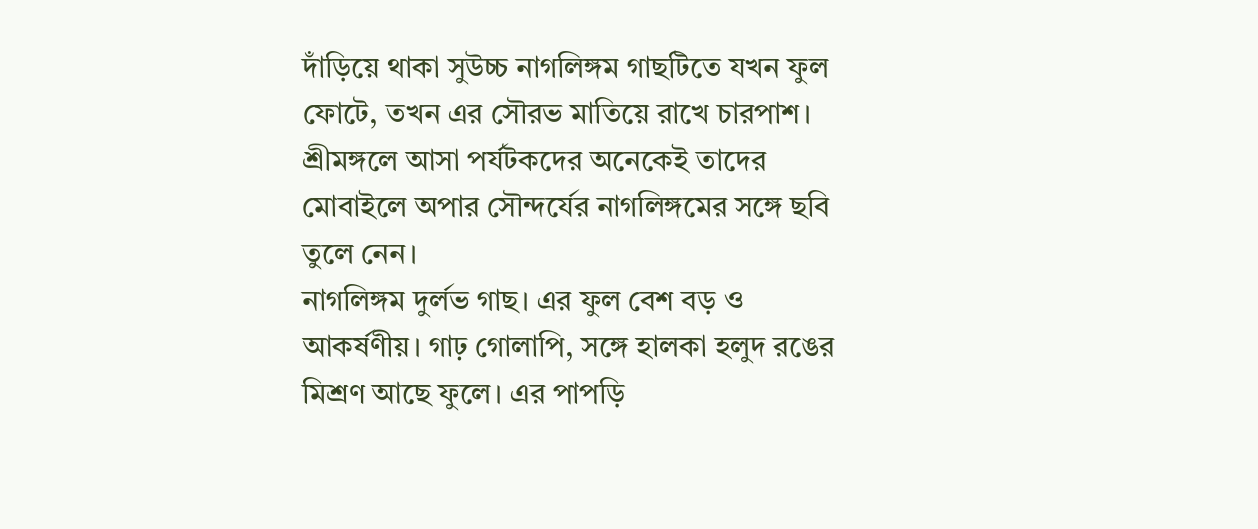দাঁড়িয়ে থাকা সুউচ্চ নাগলিঙ্গম গাছটিতে যখন ফুল ফোটে, তখন এর সৌরভ মাতিয়ে রাখে চারপাশ। শ্রীমঙ্গলে আসা পর্যটকদের অনেকেই তাদের মোবাইলে অপার সৌন্দর্যের নাগলিঙ্গমের সঙ্গে ছবি তুলে নেন।
নাগলিঙ্গম দুর্লভ গাছ। এর ফুল বেশ বড় ও আকর্ষণীয়। গাঢ় গোলাপি, সঙ্গে হালকা হলুদ রঙের মিশ্রণ আছে ফুলে। এর পাপড়ি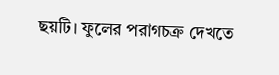ছয়টি। ফুলের পরাগচক্র দেখতে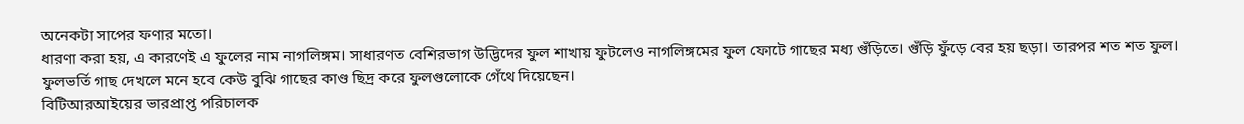অনেকটা সাপের ফণার মতো।
ধারণা করা হয়, এ কারণেই এ ফুলের নাম নাগলিঙ্গম। সাধারণত বেশিরভাগ উদ্ভিদের ফুল শাখায় ফুটলেও নাগলিঙ্গমের ফুল ফোটে গাছের মধ্য গুঁড়িতে। গুঁড়ি ফুঁড়ে বের হয় ছড়া। তারপর শত শত ফুল। ফুলভর্তি গাছ দেখলে মনে হবে কেউ বুঝি গাছের কাণ্ড ছিদ্র করে ফুলগুলোকে গেঁথে দিয়েছেন।
বিটিআরআইয়ের ভারপ্রাপ্ত পরিচালক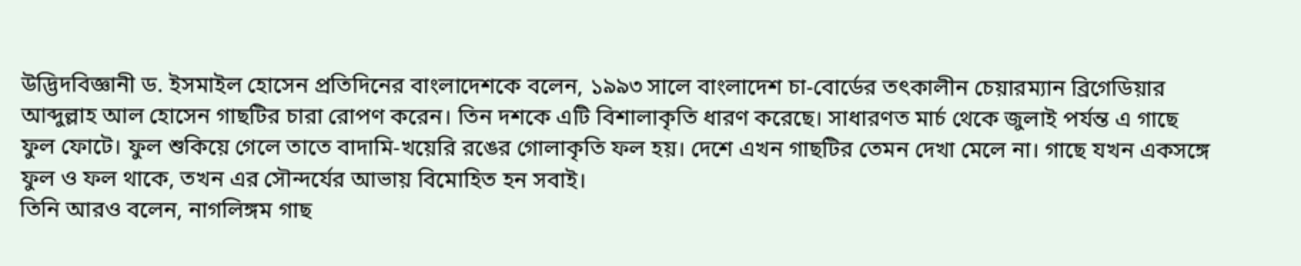উদ্ভিদবিজ্ঞানী ড. ইসমাইল হোসেন প্রতিদিনের বাংলাদেশকে বলেন, ১৯৯৩ সালে বাংলাদেশ চা-বোর্ডের তৎকালীন চেয়ারম্যান ব্রিগেডিয়ার আব্দুল্লাহ আল হোসেন গাছটির চারা রোপণ করেন। তিন দশকে এটি বিশালাকৃতি ধারণ করেছে। সাধারণত মার্চ থেকে জুলাই পর্যন্ত এ গাছে ফুল ফোটে। ফুল শুকিয়ে গেলে তাতে বাদামি-খয়েরি রঙের গোলাকৃতি ফল হয়। দেশে এখন গাছটির তেমন দেখা মেলে না। গাছে যখন একসঙ্গে ফুল ও ফল থাকে, তখন এর সৌন্দর্যের আভায় বিমোহিত হন সবাই।
তিনি আরও বলেন, নাগলিঙ্গম গাছ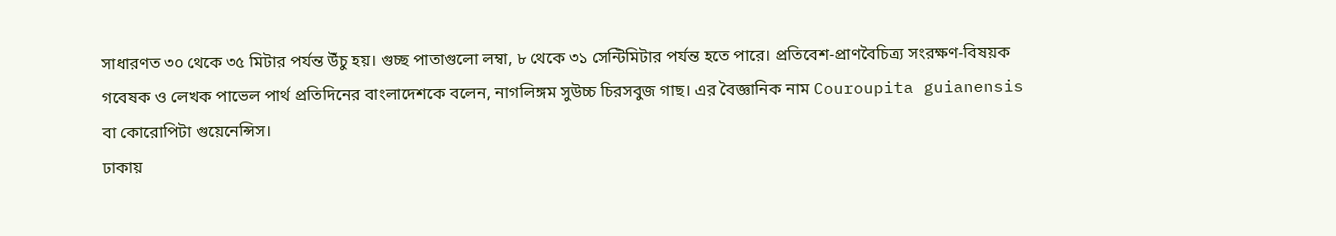সাধারণত ৩০ থেকে ৩৫ মিটার পর্যন্ত উঁচু হয়। গুচ্ছ পাতাগুলো লম্বা, ৮ থেকে ৩১ সেন্টিমিটার পর্যন্ত হতে পারে। প্রতিবেশ-প্রাণবৈচিত্র্য সংরক্ষণ-বিষয়ক গবেষক ও লেখক পাভেল পার্থ প্রতিদিনের বাংলাদেশকে বলেন, নাগলিঙ্গম সুউচ্চ চিরসবুজ গাছ। এর বৈজ্ঞানিক নাম Couroupita guianensis বা কোরোপিটা গুয়েনেন্সিস।
ঢাকায়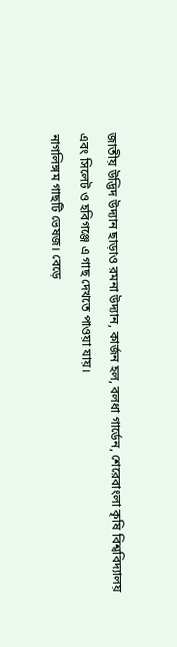জাতীয় উদ্ভিদ উদ্যান ছাড়াও রমনা উদ্যান, কার্জন হল, বলধা গার্ডেন, শেরেবাংলা কৃষি বিশ্ববিদ্যালয় এবং সিলেট ও হবিগঞ্জে এ গাছ দেখতে পাওয়া যায়।
নাগলিঙ্গম গাছটি ভেষজ। বেড়ে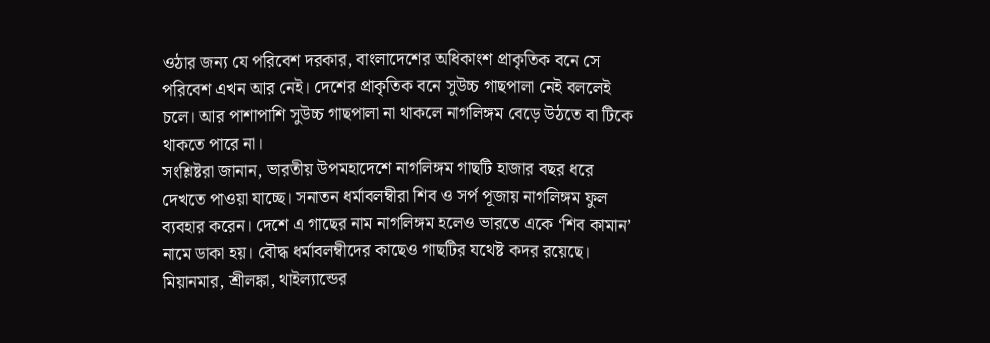ওঠার জন্য যে পরিবেশ দরকার, বাংলাদেশের অধিকাংশ প্রাকৃতিক বনে সে পরিবেশ এখন আর নেই। দেশের প্রাকৃতিক বনে সুউচ্চ গাছপালা নেই বললেই চলে। আর পাশাপাশি সুউচ্চ গাছপালা না থাকলে নাগলিঙ্গম বেড়ে উঠতে বা টিকে থাকতে পারে না।
সংশ্লিষ্টরা জানান, ভারতীয় উপমহাদেশে নাগলিঙ্গম গাছটি হাজার বছর ধরে দেখতে পাওয়া যাচ্ছে। সনাতন ধর্মাবলম্বীরা শিব ও সর্প পূজায় নাগলিঙ্গম ফুল ব্যবহার করেন। দেশে এ গাছের নাম নাগলিঙ্গম হলেও ভারতে একে ‘শিব কামান’ নামে ডাকা হয়। বৌদ্ধ ধর্মাবলম্বীদের কাছেও গাছটির যথেষ্ট কদর রয়েছে। মিয়ানমার, শ্রীলঙ্কা, থাইল্যান্ডের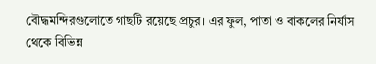বৌদ্ধমন্দিরগুলোতে গাছটি রয়েছে প্রচুর। এর ফুল, পাতা ও বাকলের নির্যাস থেকে বিভিন্ন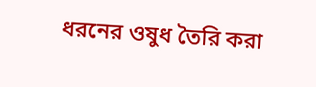ধরনের ওষুধ তৈরি করা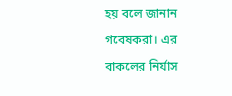হয় বলে জানান গবেষকরা। এর বাকলের নির্যাস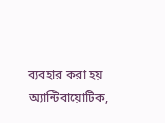ব্যবহার করা হয় অ্যান্টিবায়োটিক,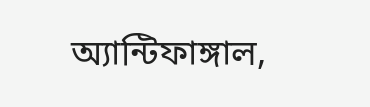অ্যান্টিফাঙ্গাল,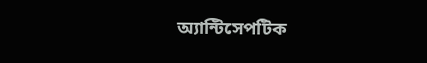অ্যান্টিসেপটিক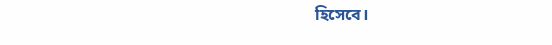হিসেবে।